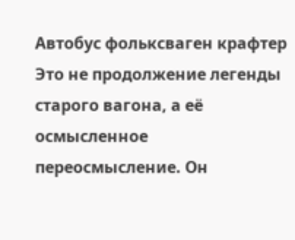Автобус фольксваген крафтер
Это не продолжение легенды старого вагона, а её осмысленное переосмысление. Он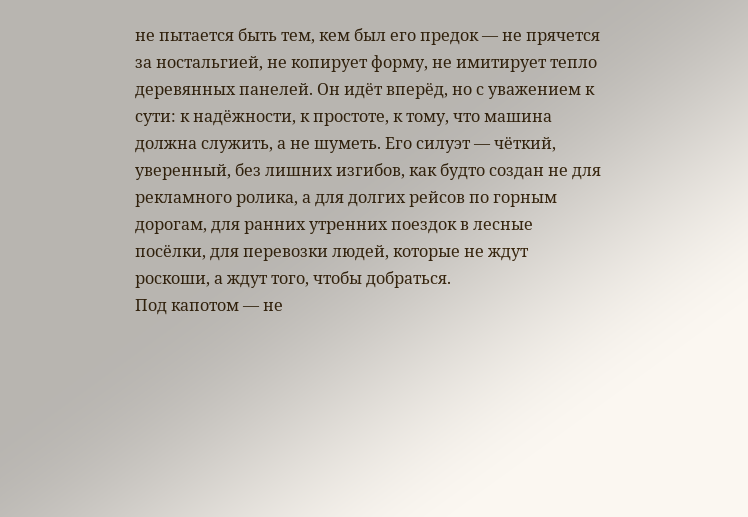не пытается быть тем, кем был его предок — не прячется за ностальгией, не копирует форму, не имитирует тепло деревянных панелей. Он идёт вперёд, но с уважением к сути: к надёжности, к простоте, к тому, что машина должна служить, а не шуметь. Его силуэт — чёткий, уверенный, без лишних изгибов, как будто создан не для рекламного ролика, а для долгих рейсов по горным дорогам, для ранних утренних поездок в лесные посёлки, для перевозки людей, которые не ждут роскоши, а ждут того, чтобы добраться.
Под капотом — не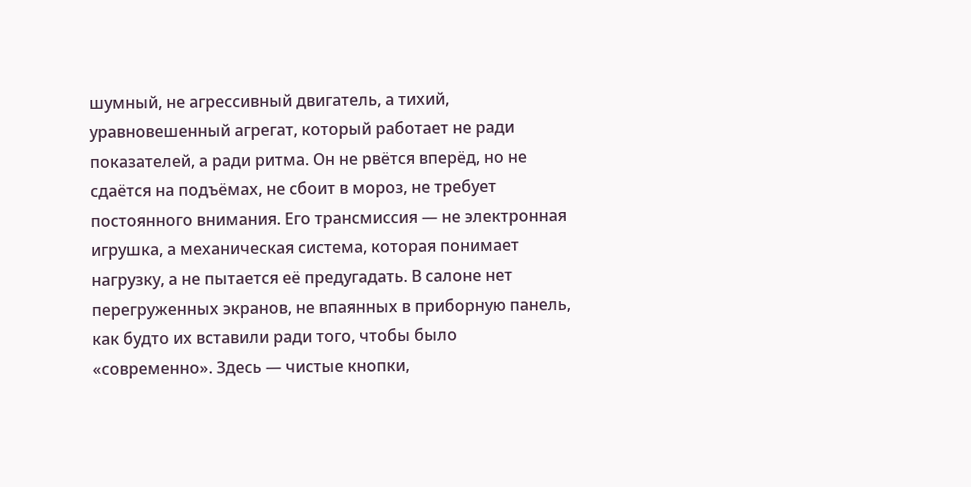шумный, не агрессивный двигатель, а тихий, уравновешенный агрегат, который работает не ради показателей, а ради ритма. Он не рвётся вперёд, но не сдаётся на подъёмах, не сбоит в мороз, не требует постоянного внимания. Его трансмиссия — не электронная игрушка, а механическая система, которая понимает нагрузку, а не пытается её предугадать. В салоне нет перегруженных экранов, не впаянных в приборную панель, как будто их вставили ради того, чтобы было «современно». Здесь — чистые кнопки,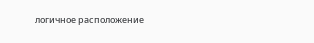логичное расположение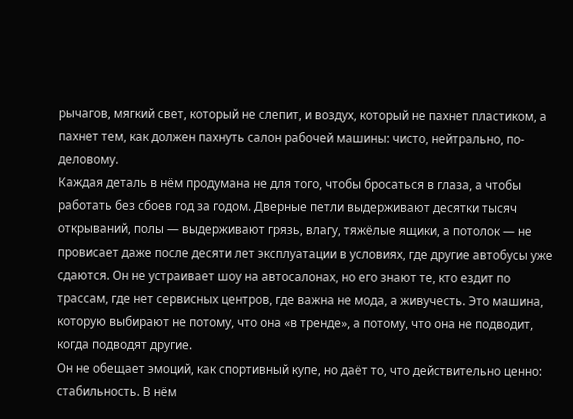рычагов, мягкий свет, который не слепит, и воздух, который не пахнет пластиком, а пахнет тем, как должен пахнуть салон рабочей машины: чисто, нейтрально, по-деловому.
Каждая деталь в нём продумана не для того, чтобы бросаться в глаза, а чтобы работать без сбоев год за годом. Дверные петли выдерживают десятки тысяч открываний, полы — выдерживают грязь, влагу, тяжёлые ящики, а потолок — не провисает даже после десяти лет эксплуатации в условиях, где другие автобусы уже сдаются. Он не устраивает шоу на автосалонах, но его знают те, кто ездит по трассам, где нет сервисных центров, где важна не мода, а живучесть. Это машина, которую выбирают не потому, что она «в тренде», а потому, что она не подводит, когда подводят другие.
Он не обещает эмоций, как спортивный купе, но даёт то, что действительно ценно: стабильность. В нём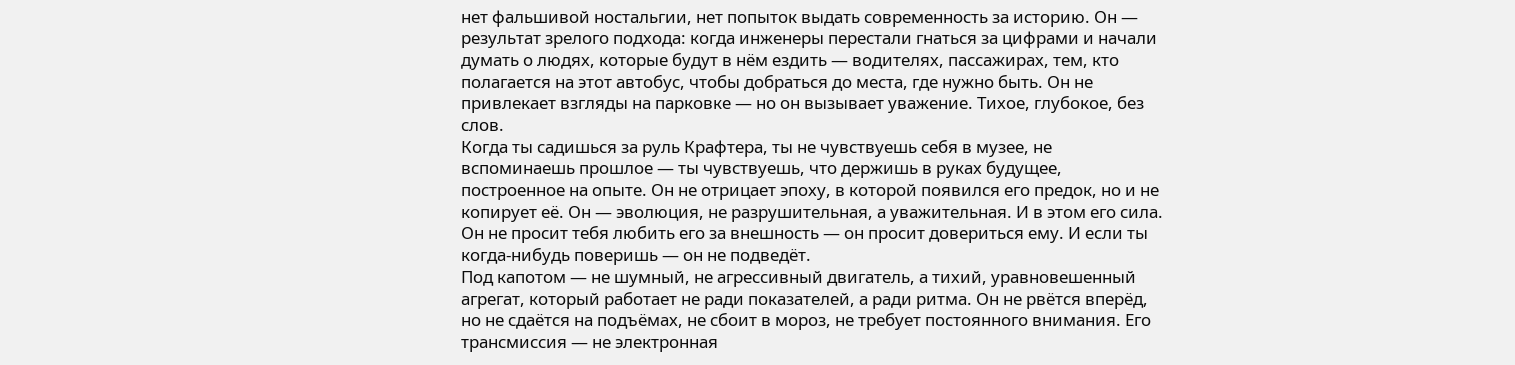нет фальшивой ностальгии, нет попыток выдать современность за историю. Он — результат зрелого подхода: когда инженеры перестали гнаться за цифрами и начали думать о людях, которые будут в нём ездить — водителях, пассажирах, тем, кто полагается на этот автобус, чтобы добраться до места, где нужно быть. Он не привлекает взгляды на парковке — но он вызывает уважение. Тихое, глубокое, без слов.
Когда ты садишься за руль Крафтера, ты не чувствуешь себя в музее, не вспоминаешь прошлое — ты чувствуешь, что держишь в руках будущее, построенное на опыте. Он не отрицает эпоху, в которой появился его предок, но и не копирует её. Он — эволюция, не разрушительная, а уважительная. И в этом его сила. Он не просит тебя любить его за внешность — он просит довериться ему. И если ты когда-нибудь поверишь — он не подведёт.
Под капотом — не шумный, не агрессивный двигатель, а тихий, уравновешенный агрегат, который работает не ради показателей, а ради ритма. Он не рвётся вперёд, но не сдаётся на подъёмах, не сбоит в мороз, не требует постоянного внимания. Его трансмиссия — не электронная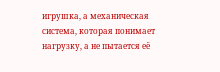игрушка, а механическая система, которая понимает нагрузку, а не пытается её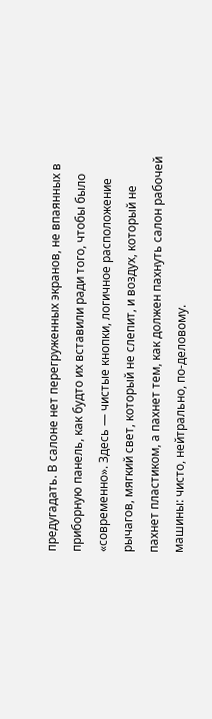предугадать. В салоне нет перегруженных экранов, не впаянных в приборную панель, как будто их вставили ради того, чтобы было «современно». Здесь — чистые кнопки, логичное расположение рычагов, мягкий свет, который не слепит, и воздух, который не пахнет пластиком, а пахнет тем, как должен пахнуть салон рабочей машины: чисто, нейтрально, по-деловому.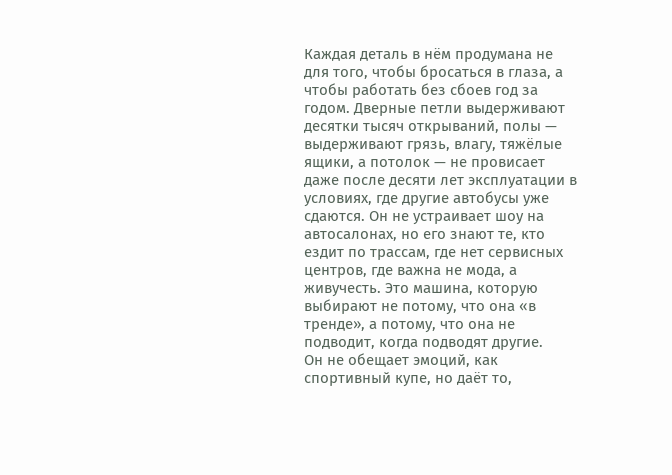Каждая деталь в нём продумана не для того, чтобы бросаться в глаза, а чтобы работать без сбоев год за годом. Дверные петли выдерживают десятки тысяч открываний, полы — выдерживают грязь, влагу, тяжёлые ящики, а потолок — не провисает даже после десяти лет эксплуатации в условиях, где другие автобусы уже сдаются. Он не устраивает шоу на автосалонах, но его знают те, кто ездит по трассам, где нет сервисных центров, где важна не мода, а живучесть. Это машина, которую выбирают не потому, что она «в тренде», а потому, что она не подводит, когда подводят другие.
Он не обещает эмоций, как спортивный купе, но даёт то,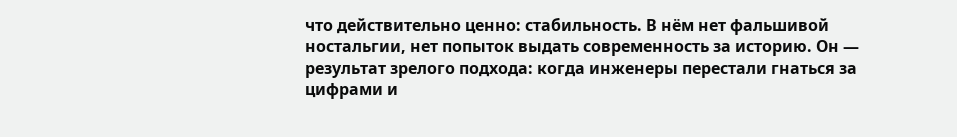что действительно ценно: стабильность. В нём нет фальшивой ностальгии, нет попыток выдать современность за историю. Он — результат зрелого подхода: когда инженеры перестали гнаться за цифрами и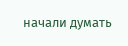начали думать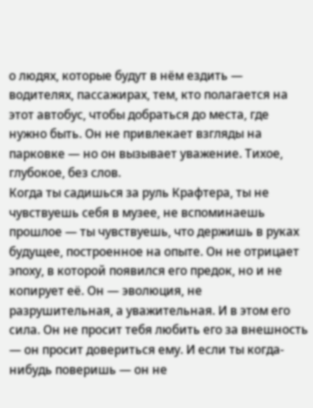о людях, которые будут в нём ездить — водителях, пассажирах, тем, кто полагается на этот автобус, чтобы добраться до места, где нужно быть. Он не привлекает взгляды на парковке — но он вызывает уважение. Тихое, глубокое, без слов.
Когда ты садишься за руль Крафтера, ты не чувствуешь себя в музее, не вспоминаешь прошлое — ты чувствуешь, что держишь в руках будущее, построенное на опыте. Он не отрицает эпоху, в которой появился его предок, но и не копирует её. Он — эволюция, не разрушительная, а уважительная. И в этом его сила. Он не просит тебя любить его за внешность — он просит довериться ему. И если ты когда-нибудь поверишь — он не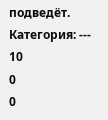подведёт.
Категория: ---
10
0
0